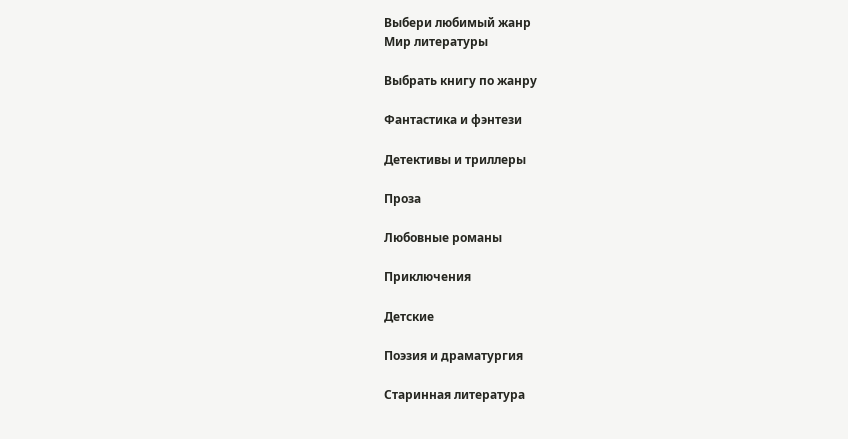Выбери любимый жанр
Мир литературы

Выбрать книгу по жанру

Фантастика и фэнтези

Детективы и триллеры

Проза

Любовные романы

Приключения

Детские

Поэзия и драматургия

Старинная литература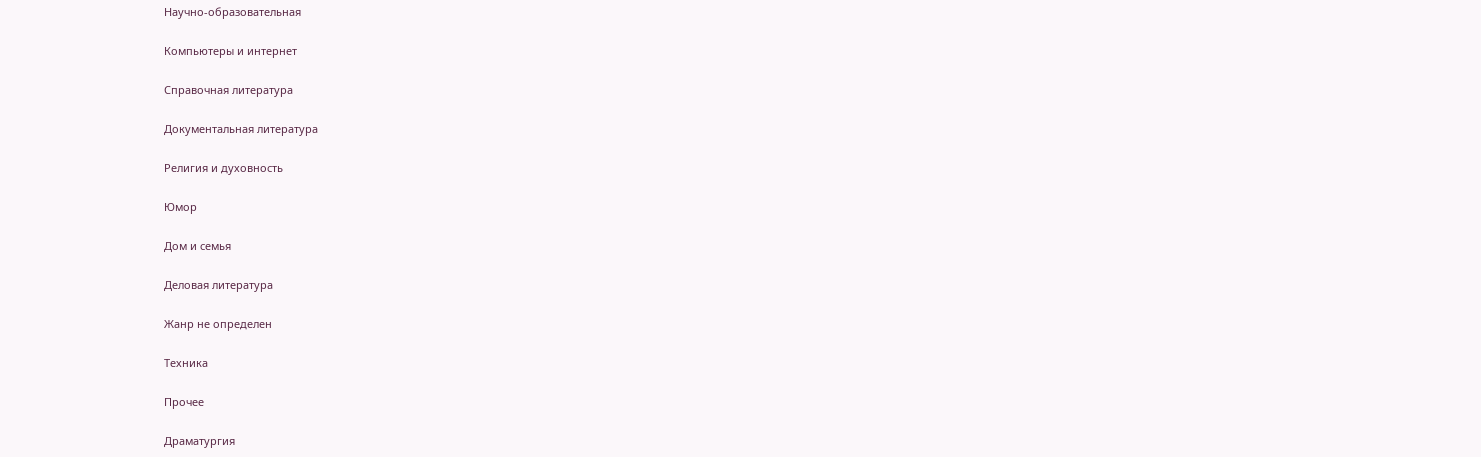Научно-образовательная

Компьютеры и интернет

Справочная литература

Документальная литература

Религия и духовность

Юмор

Дом и семья

Деловая литература

Жанр не определен

Техника

Прочее

Драматургия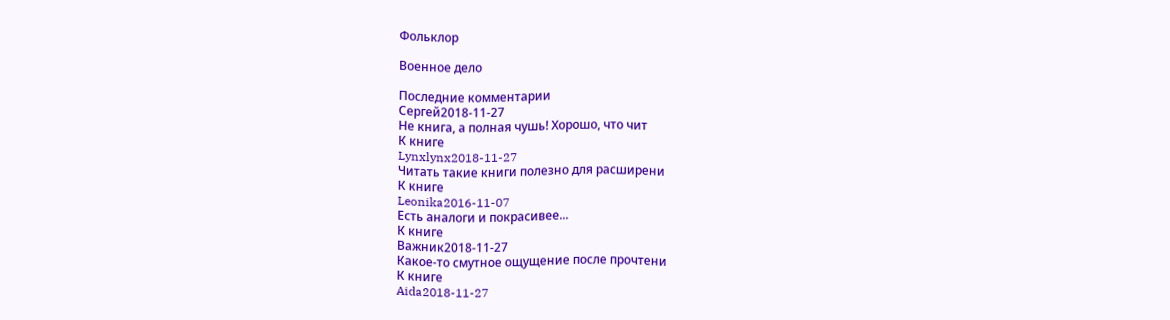Фольклор

Военное дело

Последние комментарии
Сергей2018-11-27
Не книга, а полная чушь! Хорошо, что чит
К книге
Lynxlynx2018-11-27
Читать такие книги полезно для расширени
К книге
Leonika2016-11-07
Есть аналоги и покрасивее...
К книге
Важник2018-11-27
Какое-то смутное ощущение после прочтени
К книге
Aida2018-11-27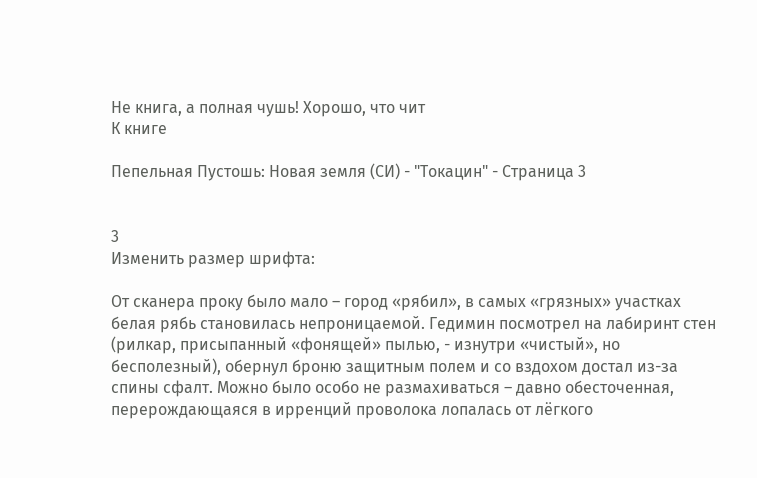Не книга, а полная чушь! Хорошо, что чит
К книге

Пепельная Пустошь: Новая земля (СИ) - "Токацин" - Страница 3


3
Изменить размер шрифта:

От сканера проку было мало – город «рябил», в самых «грязных» участках белая рябь становилась непроницаемой. Гедимин посмотрел на лабиринт стен (рилкар, присыпанный «фонящей» пылью, - изнутри «чистый», но бесполезный), обернул броню защитным полем и со вздохом достал из-за спины сфалт. Можно было особо не размахиваться – давно обесточенная, перерождающаяся в ирренций проволока лопалась от лёгкого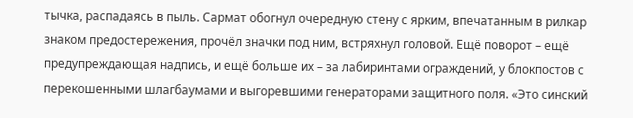тычка, распадаясь в пыль. Сармат обогнул очередную стену с ярким, впечатанным в рилкар знаком предостережения, прочёл значки под ним, встряхнул головой. Ещё поворот – ещё предупреждающая надпись, и ещё больше их – за лабиринтами ограждений, у блокпостов с перекошенными шлагбаумами и выгоревшими генераторами защитного поля. «Это синский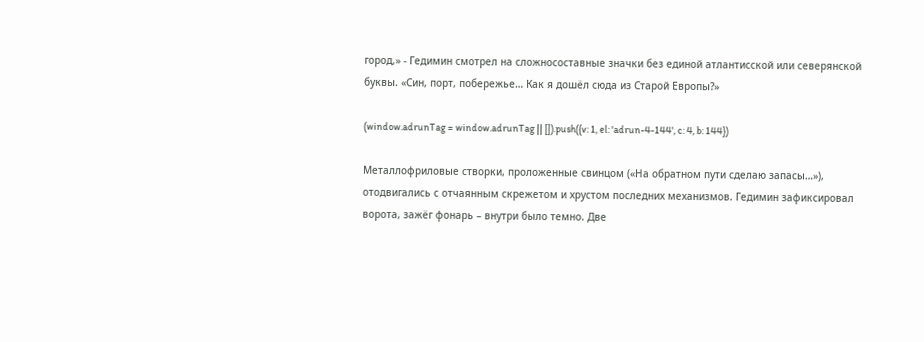город,» - Гедимин смотрел на сложносоставные значки без единой атлантисской или северянской буквы. «Син, порт, побережье… Как я дошёл сюда из Старой Европы?»

(window.adrunTag = window.adrunTag || []).push({v: 1, el: 'adrun-4-144', c: 4, b: 144})

Металлофриловые створки, проложенные свинцом («На обратном пути сделаю запасы…»), отодвигались с отчаянным скрежетом и хрустом последних механизмов. Гедимин зафиксировал ворота, зажёг фонарь – внутри было темно. Две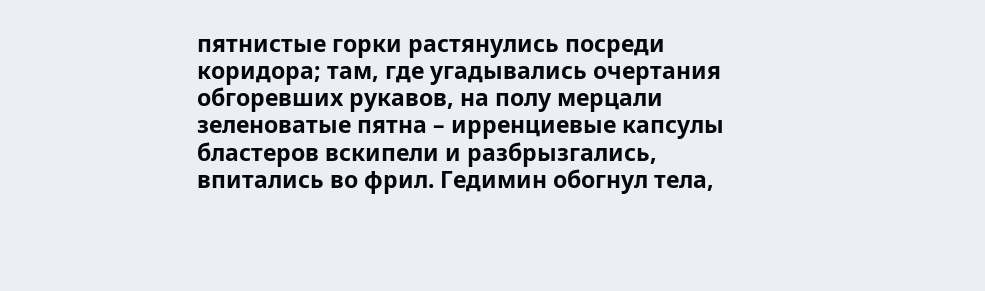пятнистые горки растянулись посреди коридора; там, где угадывались очертания обгоревших рукавов, на полу мерцали зеленоватые пятна – ирренциевые капсулы бластеров вскипели и разбрызгались, впитались во фрил. Гедимин обогнул тела,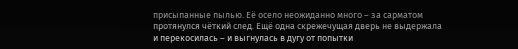присыпанные пылью. Её осело неожиданно много – за сарматом протянулся чёткий след. Ещё одна скрежечущая дверь не выдержала и перекосилась – и выгнулась в дугу от попытки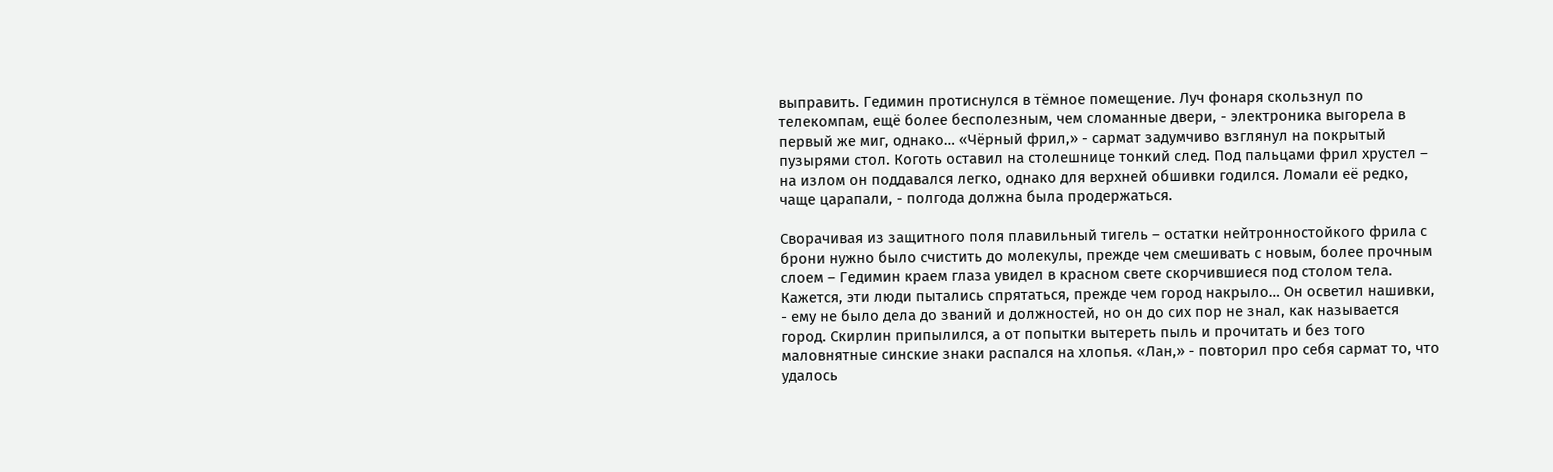выправить. Гедимин протиснулся в тёмное помещение. Луч фонаря скользнул по телекомпам, ещё более бесполезным, чем сломанные двери, - электроника выгорела в первый же миг, однако… «Чёрный фрил,» - сармат задумчиво взглянул на покрытый пузырями стол. Коготь оставил на столешнице тонкий след. Под пальцами фрил хрустел – на излом он поддавался легко, однако для верхней обшивки годился. Ломали её редко, чаще царапали, - полгода должна была продержаться.

Сворачивая из защитного поля плавильный тигель – остатки нейтронностойкого фрила с брони нужно было счистить до молекулы, прежде чем смешивать с новым, более прочным слоем – Гедимин краем глаза увидел в красном свете скорчившиеся под столом тела. Кажется, эти люди пытались спрятаться, прежде чем город накрыло… Он осветил нашивки, - ему не было дела до званий и должностей, но он до сих пор не знал, как называется город. Скирлин припылился, а от попытки вытереть пыль и прочитать и без того маловнятные синские знаки распался на хлопья. «Лан,» - повторил про себя сармат то, что удалось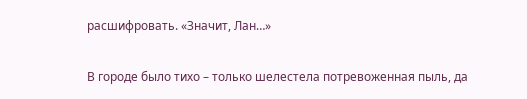расшифровать. «Значит, Лан…»

В городе было тихо – только шелестела потревоженная пыль, да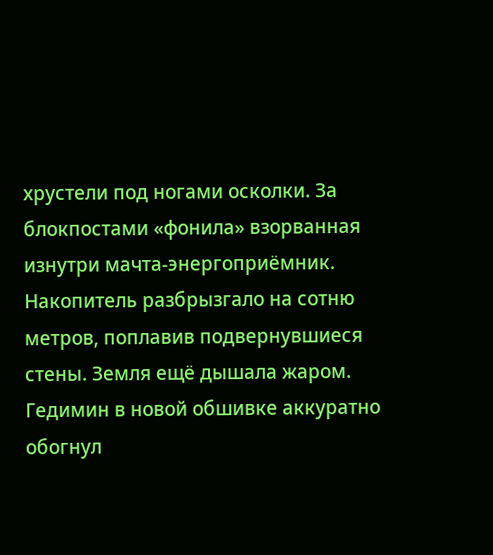хрустели под ногами осколки. За блокпостами «фонила» взорванная изнутри мачта-энергоприёмник. Накопитель разбрызгало на сотню метров, поплавив подвернувшиеся стены. Земля ещё дышала жаром. Гедимин в новой обшивке аккуратно обогнул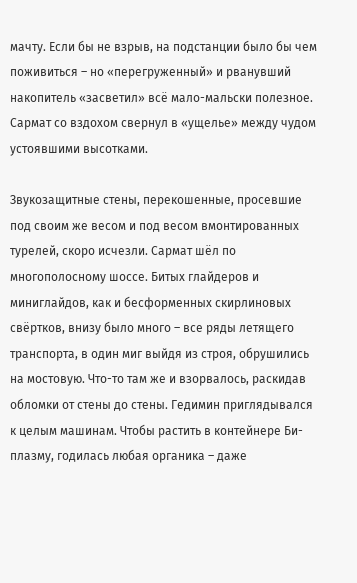мачту. Если бы не взрыв, на подстанции было бы чем поживиться – но «перегруженный» и рванувший накопитель «засветил» всё мало-мальски полезное. Сармат со вздохом свернул в «ущелье» между чудом устоявшими высотками.

Звукозащитные стены, перекошенные, просевшие под своим же весом и под весом вмонтированных турелей, скоро исчезли. Сармат шёл по многополосному шоссе. Битых глайдеров и миниглайдов, как и бесформенных скирлиновых свёртков, внизу было много – все ряды летящего транспорта, в один миг выйдя из строя, обрушились на мостовую. Что-то там же и взорвалось, раскидав обломки от стены до стены. Гедимин приглядывался к целым машинам. Чтобы растить в контейнере Би-плазму, годилась любая органика – даже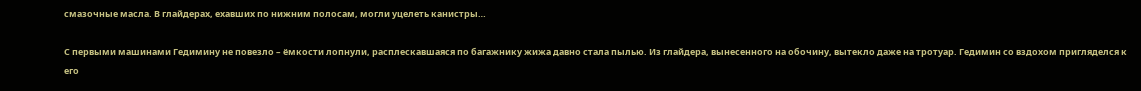смазочные масла. В глайдерах, ехавших по нижним полосам, могли уцелеть канистры…

С первыми машинами Гедимину не повезло – ёмкости лопнули, расплескавшаяся по багажнику жижа давно стала пылью. Из глайдера, вынесенного на обочину, вытекло даже на тротуар. Гедимин со вздохом пригляделся к его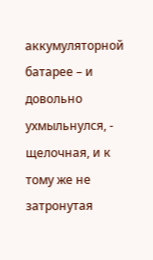аккумуляторной батарее – и довольно ухмыльнулся, - щелочная, и к тому же не затронутая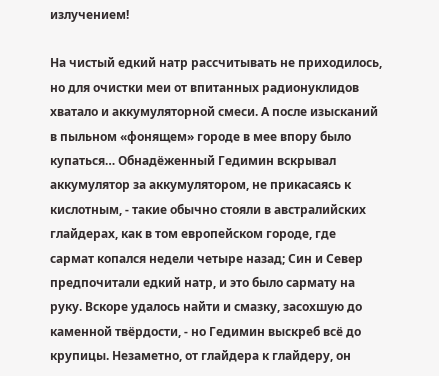излучением!

На чистый едкий натр рассчитывать не приходилось, но для очистки меи от впитанных радионуклидов хватало и аккумуляторной смеси. А после изысканий в пыльном «фонящем» городе в мее впору было купаться… Обнадёженный Гедимин вскрывал аккумулятор за аккумулятором, не прикасаясь к кислотным, - такие обычно стояли в австралийских глайдерах, как в том европейском городе, где сармат копался недели четыре назад; Син и Север предпочитали едкий натр, и это было сармату на руку. Вскоре удалось найти и смазку, засохшую до каменной твёрдости, - но Гедимин выскреб всё до крупицы. Незаметно, от глайдера к глайдеру, он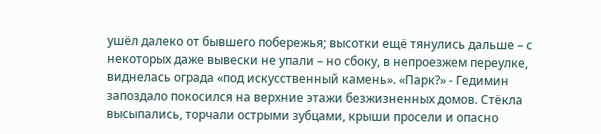ушёл далеко от бывшего побережья; высотки ещё тянулись дальше – с некоторых даже вывески не упали – но сбоку, в непроезжем переулке, виднелась ограда «под искусственный камень». «Парк?» - Гедимин запоздало покосился на верхние этажи безжизненных домов. Стёкла высыпались, торчали острыми зубцами, крыши просели и опасно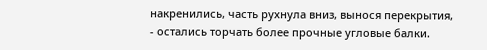накренились, часть рухнула вниз, вынося перекрытия, - остались торчать более прочные угловые балки.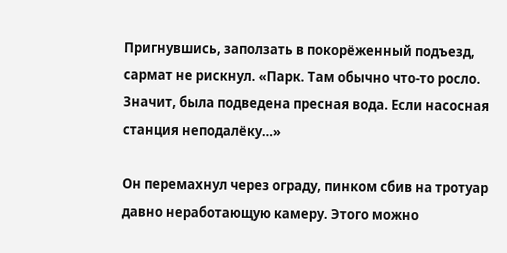Пригнувшись, заползать в покорёженный подъезд, сармат не рискнул. «Парк. Там обычно что-то росло. Значит, была подведена пресная вода. Если насосная станция неподалёку…»

Он перемахнул через ограду, пинком сбив на тротуар давно неработающую камеру. Этого можно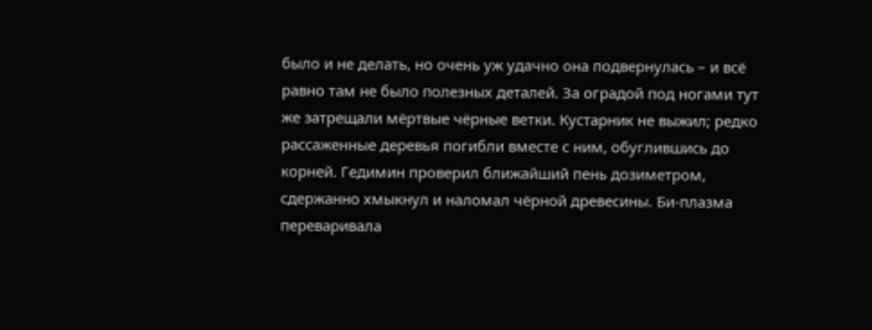было и не делать, но очень уж удачно она подвернулась – и всё равно там не было полезных деталей. За оградой под ногами тут же затрещали мёртвые чёрные ветки. Кустарник не выжил; редко рассаженные деревья погибли вместе с ним, обуглившись до корней. Гедимин проверил ближайший пень дозиметром, сдержанно хмыкнул и наломал чёрной древесины. Би-плазма переваривала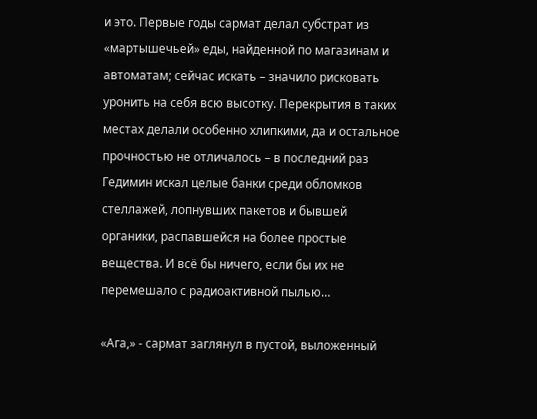и это. Первые годы сармат делал субстрат из «мартышечьей» еды, найденной по магазинам и автоматам; сейчас искать – значило рисковать уронить на себя всю высотку. Перекрытия в таких местах делали особенно хлипкими, да и остальное прочностью не отличалось – в последний раз Гедимин искал целые банки среди обломков стеллажей, лопнувших пакетов и бывшей органики, распавшейся на более простые вещества. И всё бы ничего, если бы их не перемешало с радиоактивной пылью…

«Ага,» - сармат заглянул в пустой, выложенный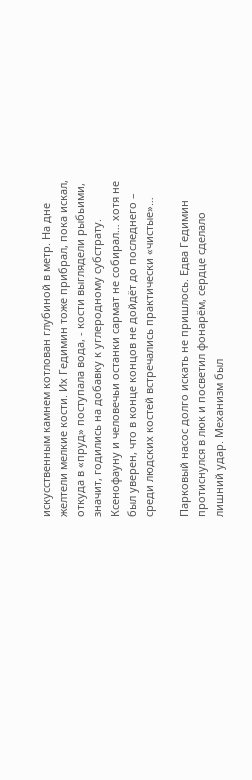искусственным камнем котлован глубиной в метр. На дне желтели мелкие кости. Их Гедимин тоже прибрал, пока искал, откуда в «пруд» поступала вода, - кости выглядели рыбьими, значит, годились на добавку к углеродному субстрату. Ксенофауну и человечьи останки сармат не собирал… хотя не был уверен, что в конце концов не дойдёт до последнего – среди людских костей встречались практически «чистые»…

Парковый насос долго искать не пришлось. Едва Гедимин протиснулся в люк и посветил фонарём, сердце сделало лишний удар. Механизм был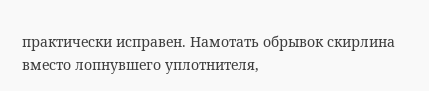практически исправен. Намотать обрывок скирлина вместо лопнувшего уплотнителя,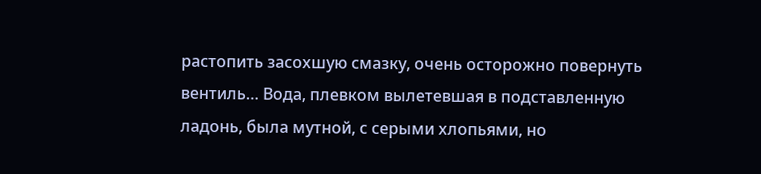растопить засохшую смазку, очень осторожно повернуть вентиль… Вода, плевком вылетевшая в подставленную ладонь, была мутной, с серыми хлопьями, но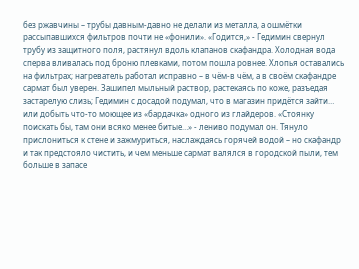без ржавчины – трубы давным-давно не делали из металла, а ошмётки рассыпавшихся фильтров почти не «фонили». «Годится,» - Гедимин свернул трубу из защитного поля, растянул вдоль клапанов скафандра. Холодная вода сперва вливалась под броню плевками, потом пошла ровнее. Хлопья оставались на фильтрах; нагреватель работал исправно – в чём-в чём, а в своём скафандре сармат был уверен. Зашипел мыльный раствор, растекаясь по коже, разъедая застарелую слизь; Гедимин с досадой подумал, что в магазин придётся зайти… или добыть что-то моющее из «бардачка» одного из глайдеров. «Стоянку поискать бы, там они всяко менее битые…» - лениво подумал он. Тянуло прислониться к стене и зажмуриться, наслаждаясь горячей водой – но скафандр и так предстояло чистить, и чем меньше сармат валялся в городской пыли, тем больше в запасе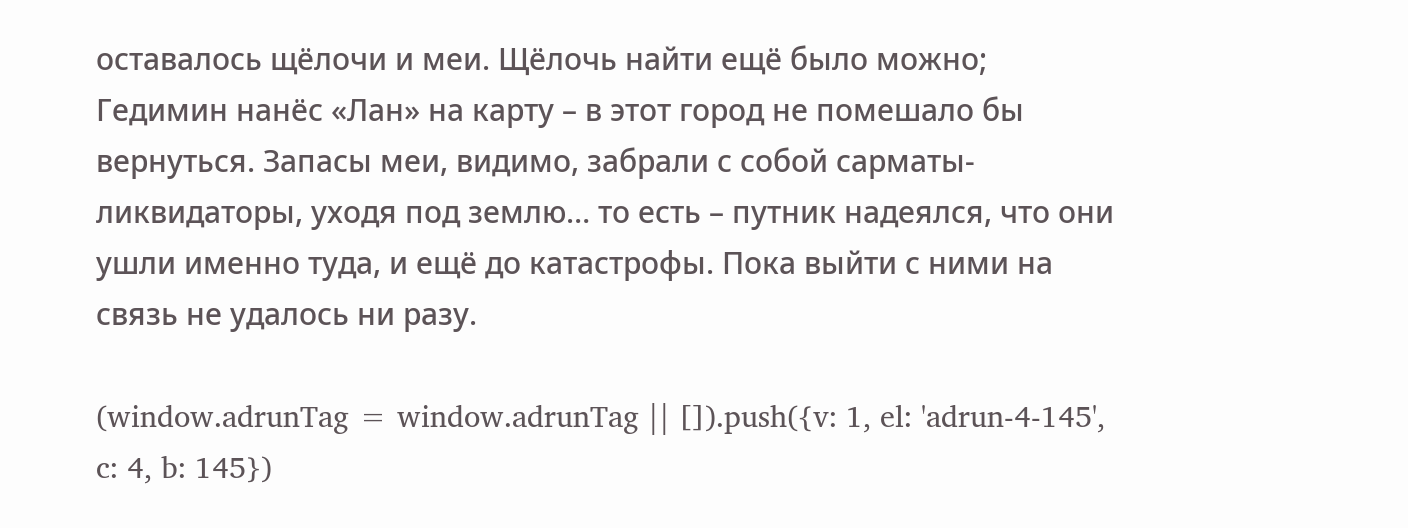оставалось щёлочи и меи. Щёлочь найти ещё было можно; Гедимин нанёс «Лан» на карту – в этот город не помешало бы вернуться. Запасы меи, видимо, забрали с собой сарматы-ликвидаторы, уходя под землю… то есть – путник надеялся, что они ушли именно туда, и ещё до катастрофы. Пока выйти с ними на связь не удалось ни разу.

(window.adrunTag = window.adrunTag || []).push({v: 1, el: 'adrun-4-145', c: 4, b: 145})